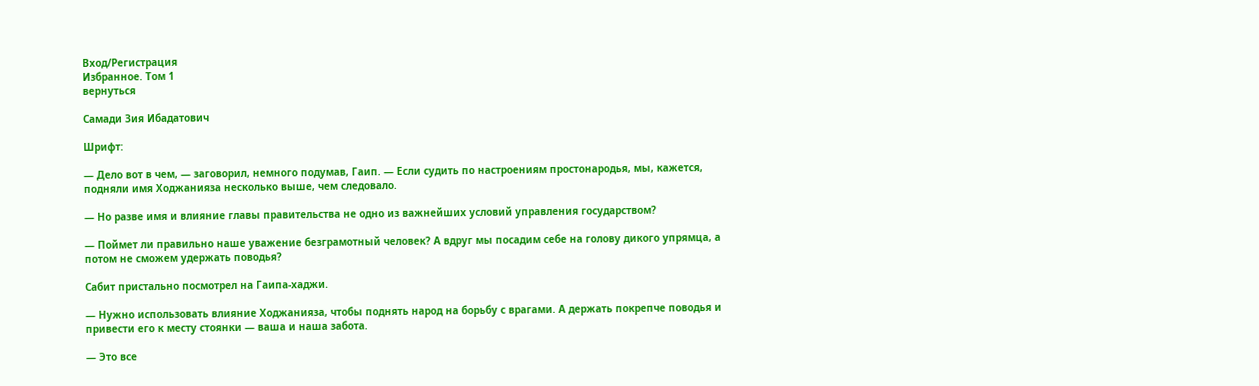Вход/Регистрация
Избранное. Том 1
вернуться

Самади Зия Ибадатович

Шрифт:

— Дело вот в чем, — заговорил, немного подумав, Гаип. — Если судить по настроениям простонародья, мы, кажется, подняли имя Ходжанияза несколько выше, чем следовало.

— Но разве имя и влияние главы правительства не одно из важнейших условий управления государством?

— Поймет ли правильно наше уважение безграмотный человек? А вдруг мы посадим себе на голову дикого упрямца, а потом не сможем удержать поводья?

Сабит пристально посмотрел на Гаипа-хаджи.

— Нужно использовать влияние Ходжанияза, чтобы поднять народ на борьбу с врагами. А держать покрепче поводья и привести его к месту стоянки — ваша и наша забота.

— Это все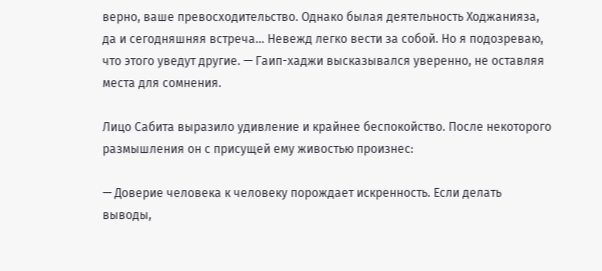верно, ваше превосходительство. Однако былая деятельность Ходжанияза, да и сегодняшняя встреча… Невежд легко вести за собой. Но я подозреваю, что этого уведут другие. — Гаип-хаджи высказывался уверенно, не оставляя места для сомнения.

Лицо Сабита выразило удивление и крайнее беспокойство. После некоторого размышления он с присущей ему живостью произнес:

— Доверие человека к человеку порождает искренность. Если делать выводы,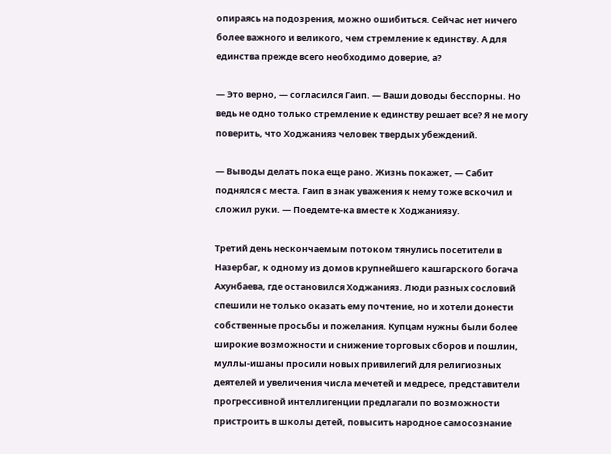опираясь на подозрения, можно ошибиться. Сейчас нет ничего более важного и великого, чем стремление к единству. А для единства прежде всего необходимо доверие, а?

— Это верно, — согласился Гаип. — Ваши доводы бесспорны. Но ведь не одно только стремление к единству решает все? Я не могу поверить, что Ходжанияз человек твердых убеждений.

— Выводы делать пока еще рано. Жизнь покажет, — Сабит поднялся с места. Гаип в знак уважения к нему тоже вскочил и сложил руки. — Поедемте-ка вместе к Ходжаниязу.

Третий день нескончаемым потоком тянулись посетители в Назербаг, к одному из домов крупнейшего кашгарского богача Ахунбаева, где остановился Ходжанияз. Люди разных сословий спешили не только оказать ему почтение, но и хотели донести собственные просьбы и пожелания. Купцам нужны были более широкие возможности и снижение торговых сборов и пошлин, муллы-ишаны просили новых привилегий для религиозных деятелей и увеличения числа мечетей и медресе, представители прогрессивной интеллигенции предлагали по возможности пристроить в школы детей, повысить народное самосознание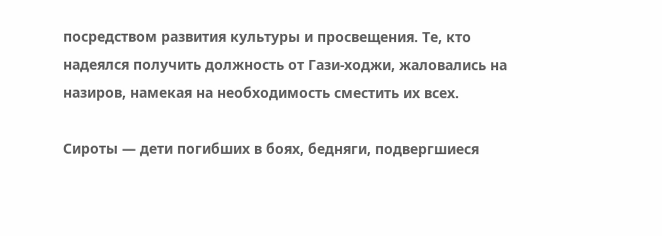посредством развития культуры и просвещения. Те, кто надеялся получить должность от Гази-ходжи, жаловались на назиров, намекая на необходимость сместить их всех.

Сироты — дети погибших в боях, бедняги, подвергшиеся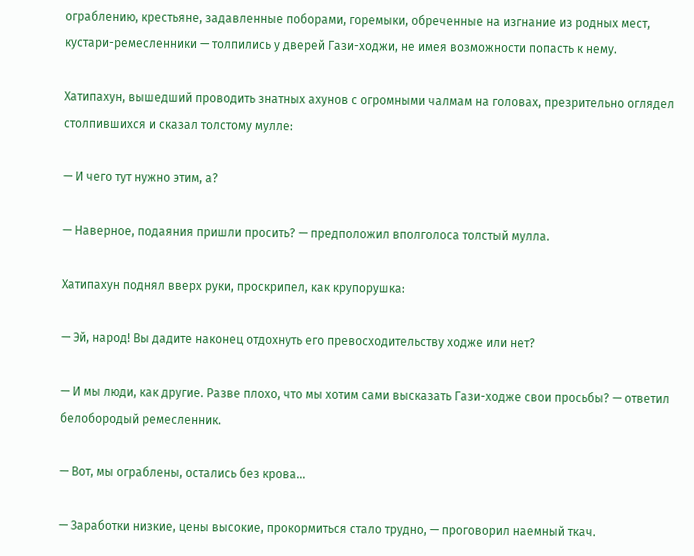ограблению, крестьяне, задавленные поборами, горемыки, обреченные на изгнание из родных мест, кустари-ремесленники — толпились у дверей Гази-ходжи, не имея возможности попасть к нему.

Хатипахун, вышедший проводить знатных ахунов с огромными чалмам на головах, презрительно оглядел столпившихся и сказал толстому мулле:

— И чего тут нужно этим, а?

— Наверное, подаяния пришли просить? — предположил вполголоса толстый мулла.

Хатипахун поднял вверх руки, проскрипел, как крупорушка:

— Эй, народ! Вы дадите наконец отдохнуть его превосходительству ходже или нет?

— И мы люди, как другие. Разве плохо, что мы хотим сами высказать Гази-ходже свои просьбы? — ответил белобородый ремесленник.

— Вот, мы ограблены, остались без крова…

— Заработки низкие, цены высокие, прокормиться стало трудно, — проговорил наемный ткач.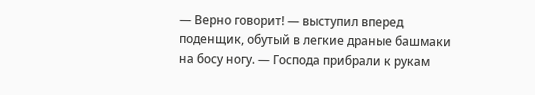— Верно говорит! — выступил вперед поденщик, обутый в легкие драные башмаки на босу ногу. — Господа прибрали к рукам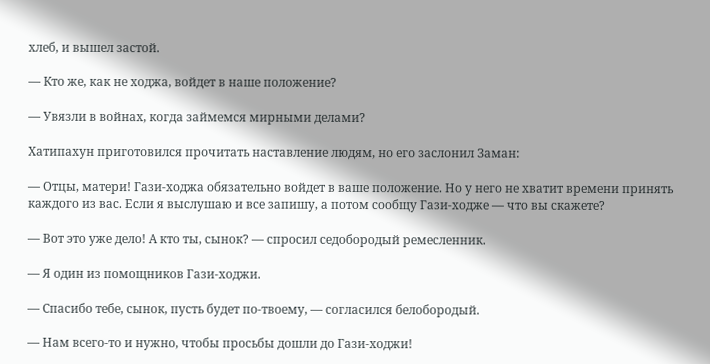хлеб, и вышел застой.

— Кто же, как не ходжа, войдет в наше положение?

— Увязли в войнах, когда займемся мирными делами?

Хатипахун приготовился прочитать наставление людям, но его заслонил Заман:

— Отцы, матери! Гази-ходжа обязательно войдет в ваше положение. Но у него не хватит времени принять каждого из вас. Если я выслушаю и все запишу, а потом сообщу Гази-ходже — что вы скажете?

— Вот это уже дело! А кто ты, сынок? — спросил седобородый ремесленник.

— Я один из помощников Гази-ходжи.

— Спасибо тебе, сынок, пусть будет по-твоему, — согласился белобородый.

— Нам всего-то и нужно, чтобы просьбы дошли до Гази-ходжи!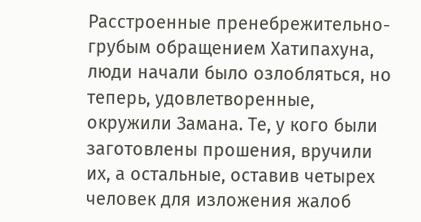Расстроенные пренебрежительно-грубым обращением Хатипахуна, люди начали было озлобляться, но теперь, удовлетворенные, окружили Замана. Те, у кого были заготовлены прошения, вручили их, а остальные, оставив четырех человек для изложения жалоб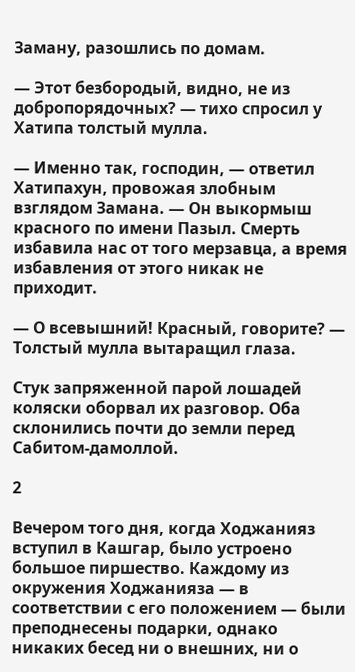Заману, разошлись по домам.

— Этот безбородый, видно, не из добропорядочных? — тихо спросил у Хатипа толстый мулла.

— Именно так, господин, — ответил Хатипахун, провожая злобным взглядом Замана. — Он выкормыш красного по имени Пазыл. Смерть избавила нас от того мерзавца, а время избавления от этого никак не приходит.

— О всевышний! Красный, говорите? — Толстый мулла вытаращил глаза.

Стук запряженной парой лошадей коляски оборвал их разговор. Оба склонились почти до земли перед Сабитом-дамоллой.

2

Вечером того дня, когда Ходжанияз вступил в Кашгар, было устроено большое пиршество. Каждому из окружения Ходжанияза — в соответствии с его положением — были преподнесены подарки, однако никаких бесед ни о внешних, ни о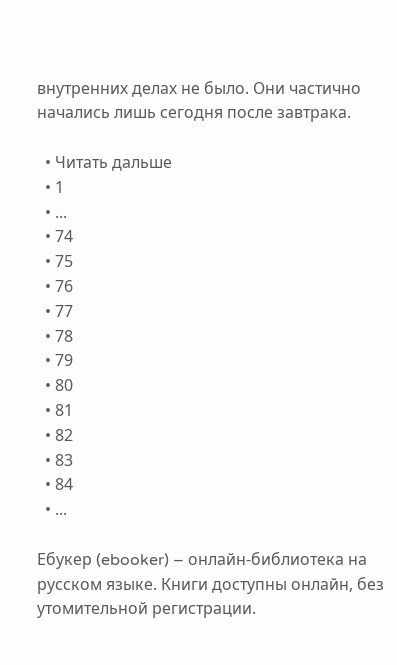внутренних делах не было. Они частично начались лишь сегодня после завтрака.

  • Читать дальше
  • 1
  • ...
  • 74
  • 75
  • 76
  • 77
  • 78
  • 79
  • 80
  • 81
  • 82
  • 83
  • 84
  • ...

Ебукер (ebooker) – онлайн-библиотека на русском языке. Книги доступны онлайн, без утомительной регистрации.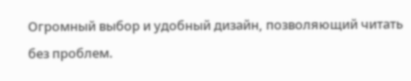Огромный выбор и удобный дизайн, позволяющий читать без проблем.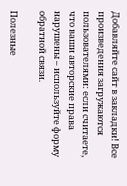Добавляйте сайт в закладки! Все произведения загружаются пользователями: если считаете, что ваши авторские права нарушены – используйте форму обратной связи.

Полезные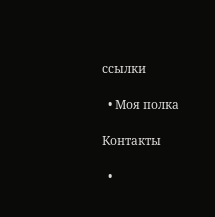ссылки

  • Моя полка

Контакты

  •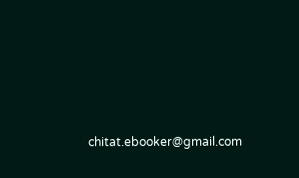chitat.ebooker@gmail.com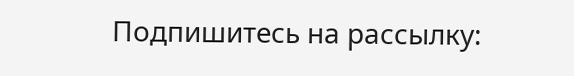Подпишитесь на рассылку: